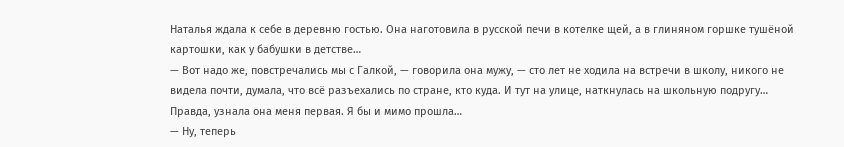Наталья ждала к себе в деревню гостью. Она наготовила в русской печи в котелке щей, а в глиняном горшке тушёной картошки, как у бабушки в детстве…
— Вот надо же, повстречались мы с Галкой, — говорила она мужу, — сто лет не ходила на встречи в школу, никого не видела почти, думала, что всё разъехались по стране, кто куда. И тут на улице, наткнулась на школьную подругу… Правда, узнала она меня первая. Я бы и мимо прошла…
— Ну, теперь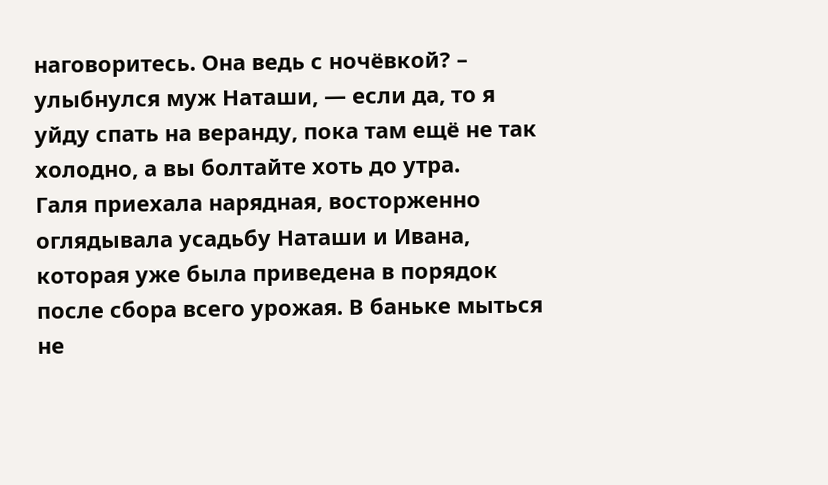наговоритесь. Она ведь с ночёвкой? – улыбнулся муж Наташи, — если да, то я уйду спать на веранду, пока там ещё не так холодно, а вы болтайте хоть до утра.
Галя приехала нарядная, восторженно оглядывала усадьбу Наташи и Ивана, которая уже была приведена в порядок после сбора всего урожая. В баньке мыться не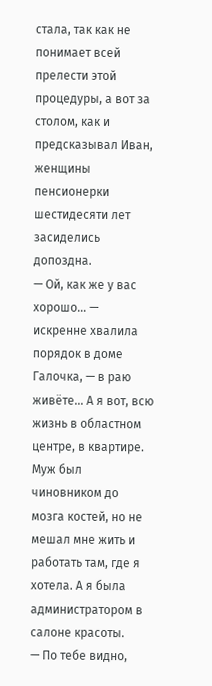стала, так как не понимает всей прелести этой процедуры, а вот за столом, как и предсказывал Иван, женщины пенсионерки шестидесяти лет засиделись допоздна.
— Ой, как же у вас хорошо… — искренне хвалила порядок в доме Галочка, — в раю живёте… А я вот, всю жизнь в областном центре, в квартире. Муж был чиновником до мозга костей, но не мешал мне жить и работать там, где я хотела. А я была администратором в салоне красоты.
— По тебе видно,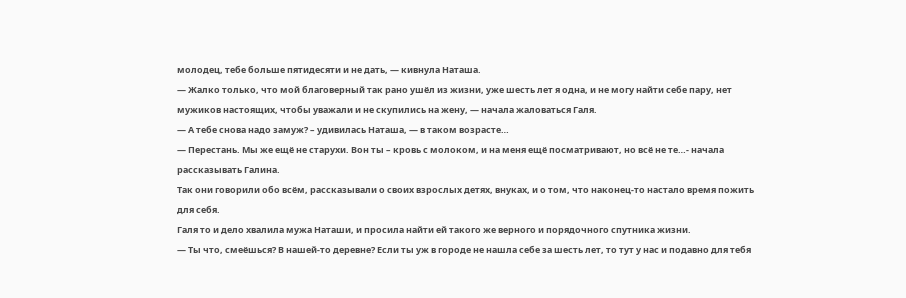молодец, тебе больше пятидесяти и не дать, — кивнула Наташа.
— Жалко только, что мой благоверный так рано ушёл из жизни, уже шесть лет я одна, и не могу найти себе пару, нет мужиков настоящих, чтобы уважали и не скупились на жену, — начала жаловаться Галя.
— А тебе снова надо замуж? – удивилась Наташа, — в таком возрасте…
— Перестань. Мы же ещё не старухи. Вон ты – кровь с молоком, и на меня ещё посматривают, но всё не те…- начала рассказывать Галина.
Так они говорили обо всём, рассказывали о своих взрослых детях, внуках, и о том, что наконец-то настало время пожить для себя.
Галя то и дело хвалила мужа Наташи, и просила найти ей такого же верного и порядочного спутника жизни.
— Ты что, смеёшься? В нашей-то деревне? Если ты уж в городе не нашла себе за шесть лет, то тут у нас и подавно для тебя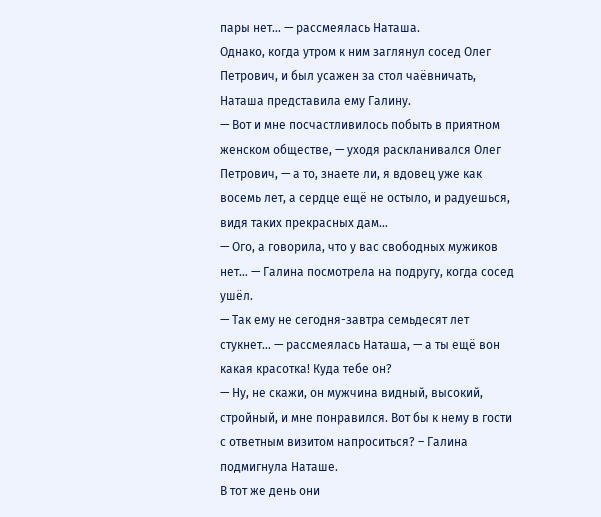пары нет… — рассмеялась Наташа.
Однако, когда утром к ним заглянул сосед Олег Петрович, и был усажен за стол чаёвничать, Наташа представила ему Галину.
— Вот и мне посчастливилось побыть в приятном женском обществе, — уходя раскланивался Олег Петрович, — а то, знаете ли, я вдовец уже как восемь лет, а сердце ещё не остыло, и радуешься, видя таких прекрасных дам…
— Ого, а говорила, что у вас свободных мужиков нет… — Галина посмотрела на подругу, когда сосед ушёл.
— Так ему не сегодня-завтра семьдесят лет стукнет… — рассмеялась Наташа, — а ты ещё вон какая красотка! Куда тебе он?
— Ну, не скажи, он мужчина видный, высокий, стройный, и мне понравился. Вот бы к нему в гости с ответным визитом напроситься? – Галина подмигнула Наташе.
В тот же день они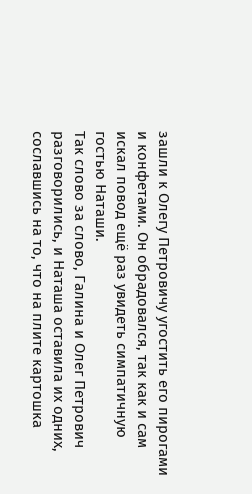зашли к Олегу Петровичу угостить его пирогами и конфетами. Он обрадовался, так как и сам искал повод ещё раз увидеть симпатичную гостью Наташи.
Так слово за слово, Галина и Олег Петрович разговорились, и Наташа оставила их одних, сославшись на то, что на плите картошка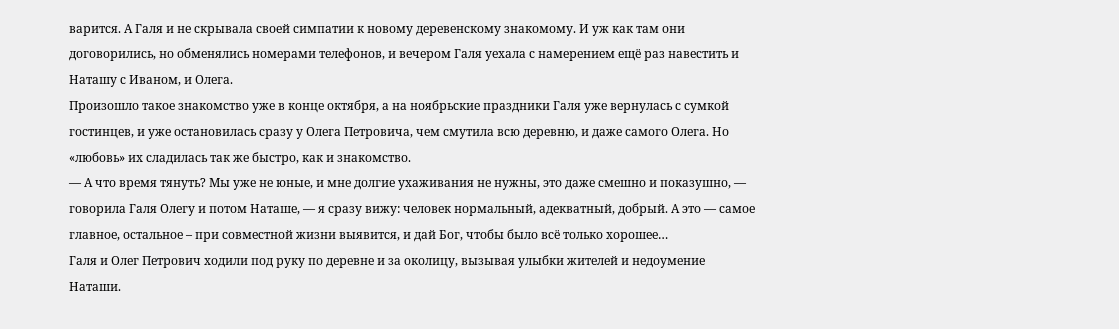варится. А Галя и не скрывала своей симпатии к новому деревенскому знакомому. И уж как там они договорились, но обменялись номерами телефонов, и вечером Галя уехала с намерением ещё раз навестить и Наташу с Иваном, и Олега.
Произошло такое знакомство уже в конце октября, а на ноябрьские праздники Галя уже вернулась с сумкой гостинцев, и уже остановилась сразу у Олега Петровича, чем смутила всю деревню, и даже самого Олега. Но «любовь» их сладилась так же быстро, как и знакомство.
— А что время тянуть? Мы уже не юные, и мне долгие ухаживания не нужны, это даже смешно и показушно, — говорила Галя Олегу и потом Наташе, — я сразу вижу: человек нормальный, адекватный, добрый. А это — самое главное, остальное – при совместной жизни выявится, и дай Бог, чтобы было всё только хорошее…
Галя и Олег Петрович ходили под руку по деревне и за околицу, вызывая улыбки жителей и недоумение Наташи.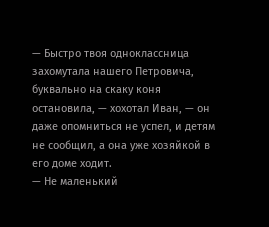— Быстро твоя одноклассница захомутала нашего Петровича, буквально на скаку коня остановила, — хохотал Иван, — он даже опомниться не успел, и детям не сообщил, а она уже хозяйкой в его доме ходит.
— Не маленький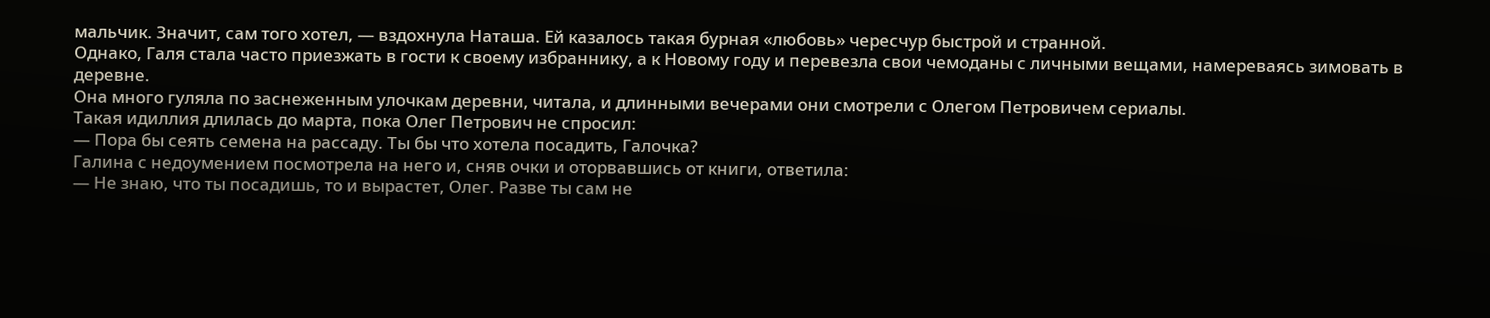мальчик. Значит, сам того хотел, — вздохнула Наташа. Ей казалось такая бурная «любовь» чересчур быстрой и странной.
Однако, Галя стала часто приезжать в гости к своему избраннику, а к Новому году и перевезла свои чемоданы с личными вещами, намереваясь зимовать в деревне.
Она много гуляла по заснеженным улочкам деревни, читала, и длинными вечерами они смотрели с Олегом Петровичем сериалы.
Такая идиллия длилась до марта, пока Олег Петрович не спросил:
— Пора бы сеять семена на рассаду. Ты бы что хотела посадить, Галочка?
Галина с недоумением посмотрела на него и, сняв очки и оторвавшись от книги, ответила:
— Не знаю, что ты посадишь, то и вырастет, Олег. Разве ты сам не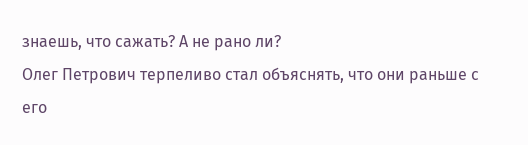знаешь, что сажать? А не рано ли?
Олег Петрович терпеливо стал объяснять, что они раньше с его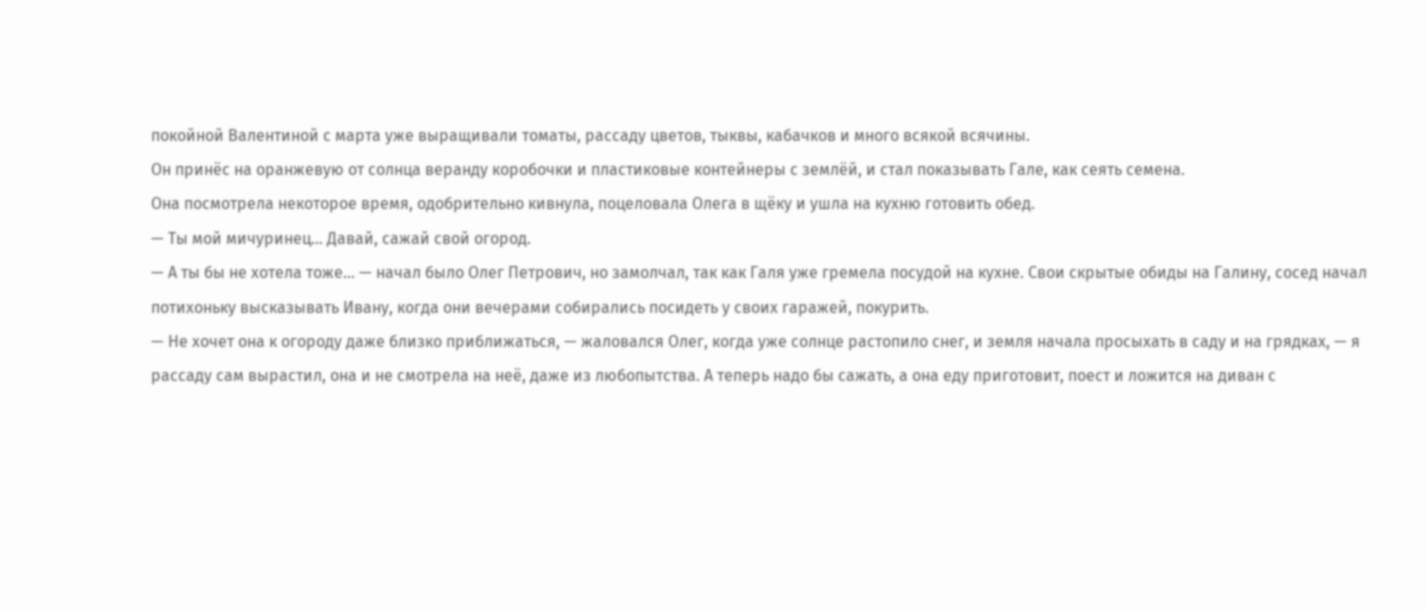покойной Валентиной с марта уже выращивали томаты, рассаду цветов, тыквы, кабачков и много всякой всячины.
Он принёс на оранжевую от солнца веранду коробочки и пластиковые контейнеры с землёй, и стал показывать Гале, как сеять семена.
Она посмотрела некоторое время, одобрительно кивнула, поцеловала Олега в щёку и ушла на кухню готовить обед.
— Ты мой мичуринец… Давай, сажай свой огород.
— А ты бы не хотела тоже… — начал было Олег Петрович, но замолчал, так как Галя уже гремела посудой на кухне. Свои скрытые обиды на Галину, сосед начал потихоньку высказывать Ивану, когда они вечерами собирались посидеть у своих гаражей, покурить.
— Не хочет она к огороду даже близко приближаться, — жаловался Олег, когда уже солнце растопило снег, и земля начала просыхать в саду и на грядках, — я рассаду сам вырастил, она и не смотрела на неё, даже из любопытства. А теперь надо бы сажать, а она еду приготовит, поест и ложится на диван с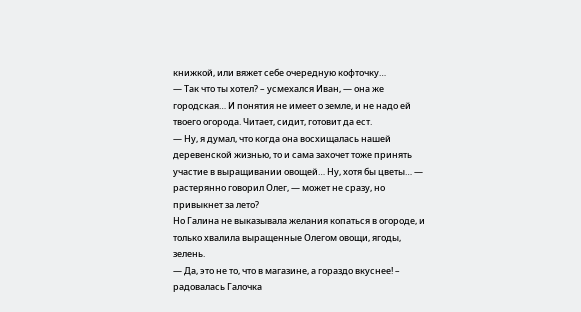книжкой, или вяжет себе очередную кофточку…
— Так что ты хотел? – усмехался Иван, — она же городская… И понятия не имеет о земле, и не надо ей твоего огорода. Читает, сидит, готовит да ест.
— Ну, я думал, что когда она восхищалась нашей деревенской жизнью, то и сама захочет тоже принять участие в выращивании овощей… Ну, хотя бы цветы… — растерянно говорил Олег, — может не сразу, но привыкнет за лето?
Но Галина не выказывала желания копаться в огороде, и только хвалила выращенные Олегом овощи, ягоды, зелень.
— Да, это не то, что в магазине, а гораздо вкуснее! – радовалась Галочка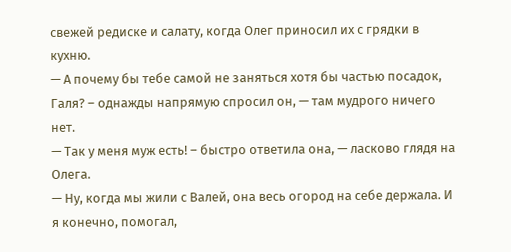свежей редиске и салату, когда Олег приносил их с грядки в кухню.
— А почему бы тебе самой не заняться хотя бы частью посадок, Галя? – однажды напрямую спросил он, — там мудрого ничего нет.
— Так у меня муж есть! – быстро ответила она, — ласково глядя на Олега.
— Ну, когда мы жили с Валей, она весь огород на себе держала. И я конечно, помогал,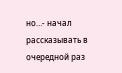но…- начал рассказывать в очередной раз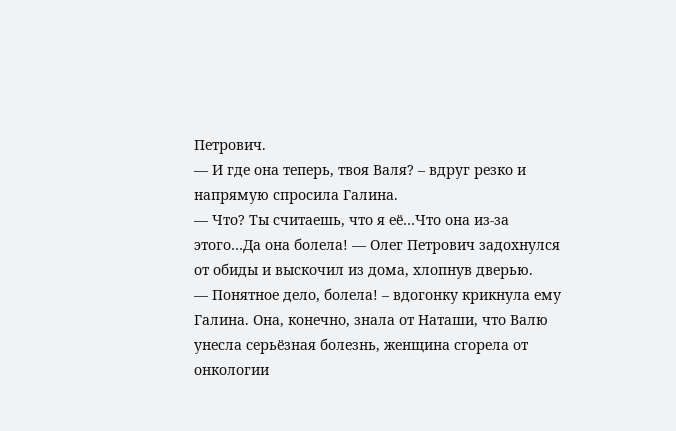Петрович.
— И где она теперь, твоя Валя? – вдруг резко и напрямую спросила Галина.
— Что? Ты считаешь, что я её…Что она из-за этого…Да она болела! — Олег Петрович задохнулся от обиды и выскочил из дома, хлопнув дверью.
— Понятное дело, болела! – вдогонку крикнула ему Галина. Она, конечно, знала от Наташи, что Валю унесла серьёзная болезнь, женщина сгорела от онкологии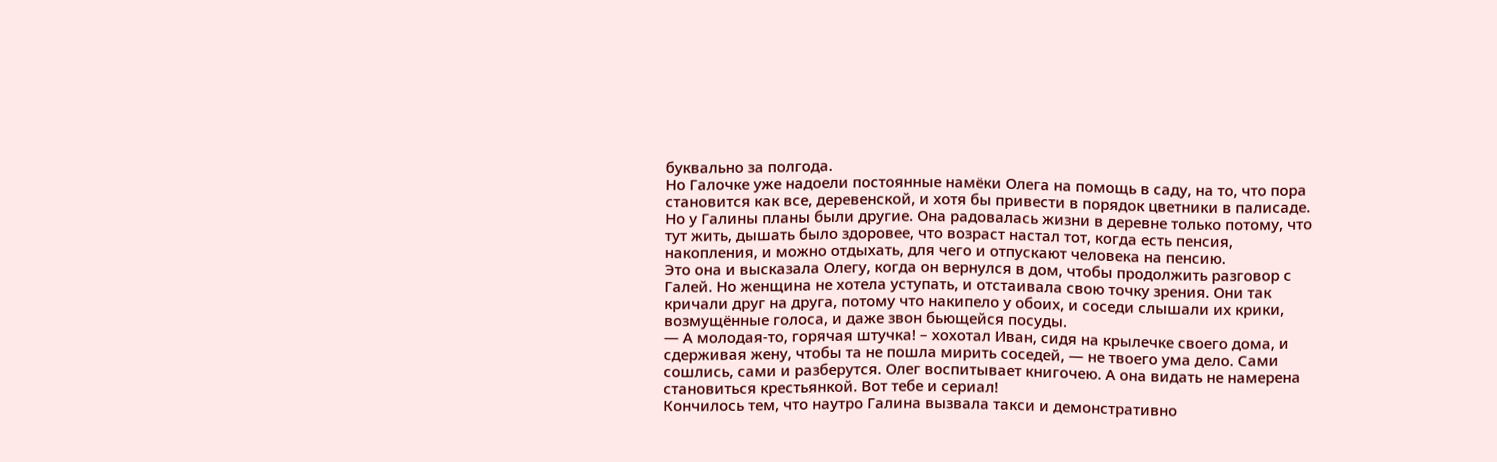буквально за полгода.
Но Галочке уже надоели постоянные намёки Олега на помощь в саду, на то, что пора становится как все, деревенской, и хотя бы привести в порядок цветники в палисаде. Но у Галины планы были другие. Она радовалась жизни в деревне только потому, что тут жить, дышать было здоровее, что возраст настал тот, когда есть пенсия, накопления, и можно отдыхать, для чего и отпускают человека на пенсию.
Это она и высказала Олегу, когда он вернулся в дом, чтобы продолжить разговор с Галей. Но женщина не хотела уступать, и отстаивала свою точку зрения. Они так кричали друг на друга, потому что накипело у обоих, и соседи слышали их крики, возмущённые голоса, и даже звон бьющейся посуды.
— А молодая-то, горячая штучка! – хохотал Иван, сидя на крылечке своего дома, и сдерживая жену, чтобы та не пошла мирить соседей, — не твоего ума дело. Сами сошлись, сами и разберутся. Олег воспитывает книгочею. А она видать не намерена становиться крестьянкой. Вот тебе и сериал!
Кончилось тем, что наутро Галина вызвала такси и демонстративно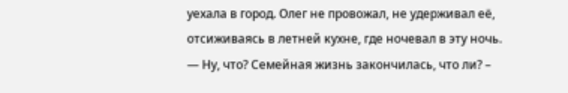уехала в город. Олег не провожал, не удерживал её, отсиживаясь в летней кухне, где ночевал в эту ночь.
— Ну, что? Семейная жизнь закончилась, что ли? –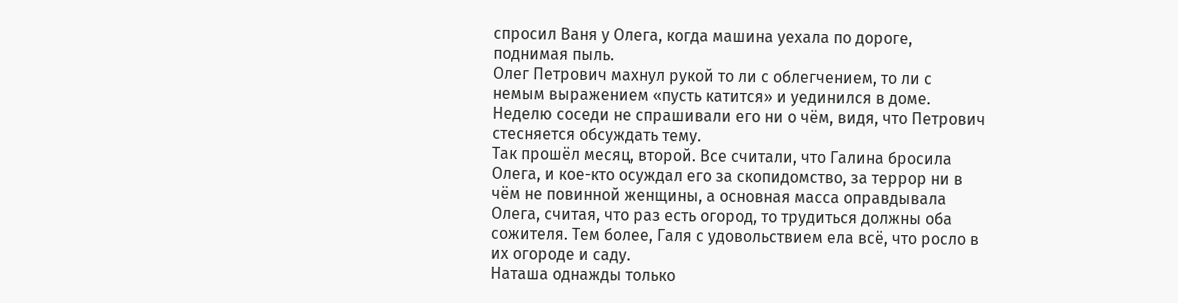спросил Ваня у Олега, когда машина уехала по дороге, поднимая пыль.
Олег Петрович махнул рукой то ли с облегчением, то ли с немым выражением «пусть катится» и уединился в доме. Неделю соседи не спрашивали его ни о чём, видя, что Петрович стесняется обсуждать тему.
Так прошёл месяц, второй. Все считали, что Галина бросила Олега, и кое-кто осуждал его за скопидомство, за террор ни в чём не повинной женщины, а основная масса оправдывала Олега, считая, что раз есть огород, то трудиться должны оба сожителя. Тем более, Галя с удовольствием ела всё, что росло в их огороде и саду.
Наташа однажды только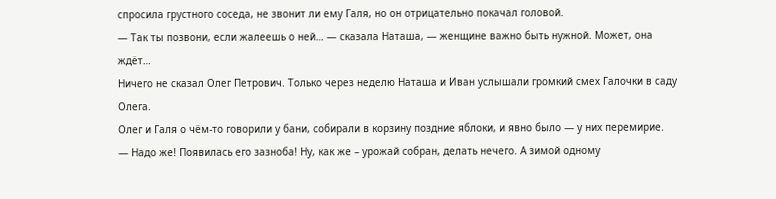спросила грустного соседа, не звонит ли ему Галя, но он отрицательно покачал головой.
— Так ты позвони, если жалеешь о ней… — сказала Наташа, — женщине важно быть нужной. Может, она ждёт…
Ничего не сказал Олег Петрович. Только через неделю Наташа и Иван услышали громкий смех Галочки в саду Олега.
Олег и Галя о чём-то говорили у бани, собирали в корзину поздние яблоки, и явно было — у них перемирие.
— Надо же! Появилась его зазноба! Ну, как же – урожай собран, делать нечего. А зимой одному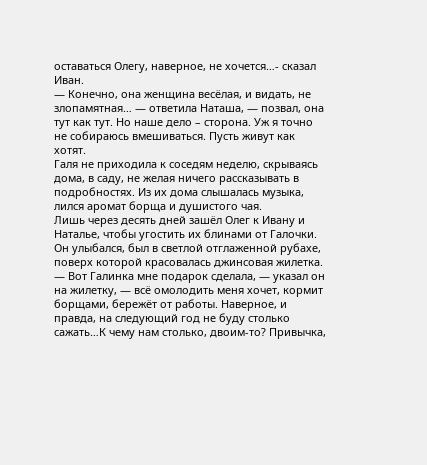оставаться Олегу, наверное, не хочется…- сказал Иван.
— Конечно, она женщина весёлая, и видать, не злопамятная… — ответила Наташа, — позвал, она тут как тут. Но наше дело – сторона. Уж я точно не собираюсь вмешиваться. Пусть живут как хотят.
Галя не приходила к соседям неделю, скрываясь дома, в саду, не желая ничего рассказывать в подробностях. Из их дома слышалась музыка, лился аромат борща и душистого чая.
Лишь через десять дней зашёл Олег к Ивану и Наталье, чтобы угостить их блинами от Галочки. Он улыбался, был в светлой отглаженной рубахе, поверх которой красовалась джинсовая жилетка.
— Вот Галинка мне подарок сделала, — указал он на жилетку, — всё омолодить меня хочет, кормит борщами, бережёт от работы. Наверное, и правда, на следующий год не буду столько сажать…К чему нам столько, двоим-то? Привычка,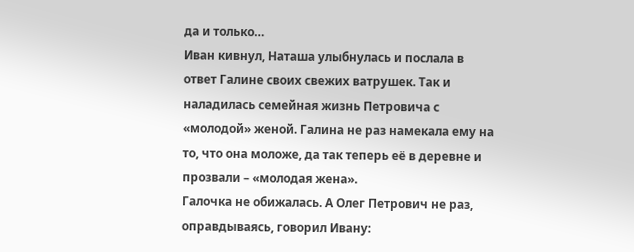да и только…
Иван кивнул, Наташа улыбнулась и послала в ответ Галине своих свежих ватрушек. Так и наладилась семейная жизнь Петровича с «молодой» женой. Галина не раз намекала ему на то, что она моложе, да так теперь её в деревне и прозвали – «молодая жена».
Галочка не обижалась. А Олег Петрович не раз, оправдываясь, говорил Ивану: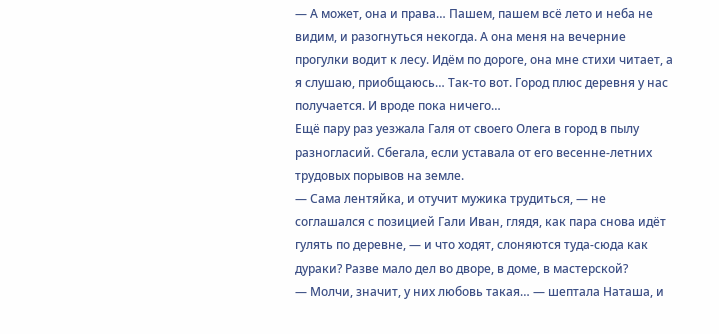— А может, она и права… Пашем, пашем всё лето и неба не видим, и разогнуться некогда. А она меня на вечерние прогулки водит к лесу. Идём по дороге, она мне стихи читает, а я слушаю, приобщаюсь… Так-то вот. Город плюс деревня у нас получается. И вроде пока ничего…
Ещё пару раз уезжала Галя от своего Олега в город в пылу разногласий. Сбегала, если уставала от его весенне-летних трудовых порывов на земле.
— Сама лентяйка, и отучит мужика трудиться, — не соглашался с позицией Гали Иван, глядя, как пара снова идёт гулять по деревне, — и что ходят, слоняются туда-сюда как дураки? Разве мало дел во дворе, в доме, в мастерской?
— Молчи, значит, у них любовь такая… — шептала Наташа, и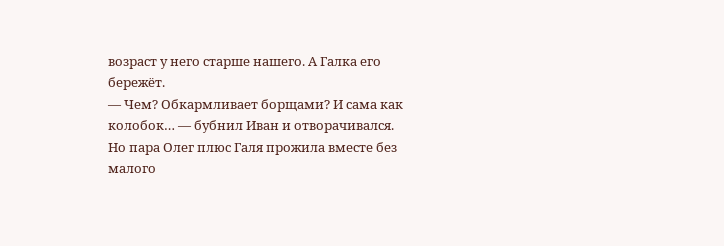возраст у него старше нашего. А Галка его бережёт.
— Чем? Обкармливает борщами? И сама как колобок… — бубнил Иван и отворачивался.
Но пара Олег плюс Галя прожила вместе без малого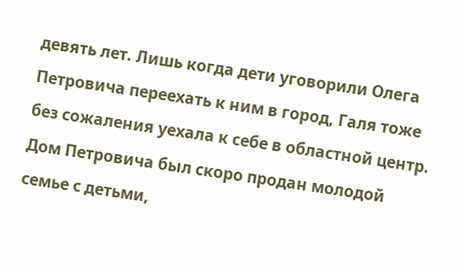девять лет. Лишь когда дети уговорили Олега Петровича переехать к ним в город, Галя тоже без сожаления уехала к себе в областной центр. Дом Петровича был скоро продан молодой семье с детьми,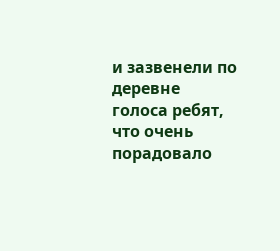и зазвенели по деревне голоса ребят, что очень порадовало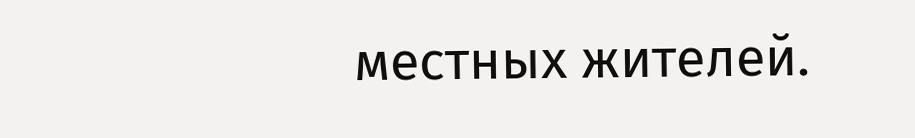местных жителей.